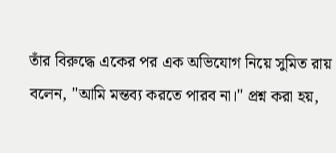তাঁর বিরুদ্ধে একের পর এক অভিযোগ নিয়ে সুমিত রায় বলেন, "আমি মন্তব্য করতে পারব না।" প্রশ্ন করা হয়,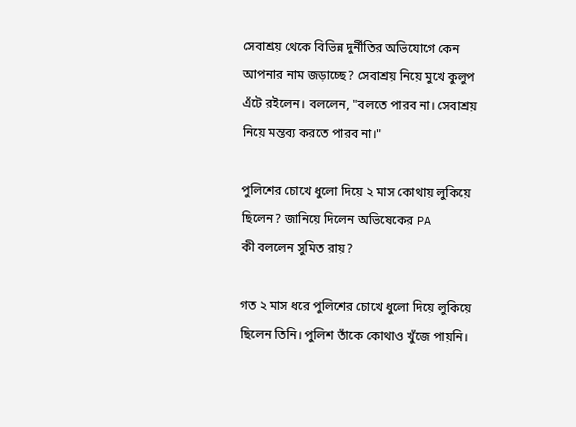সেবাশ্রয় থেকে বিভিন্ন দুর্নীতির অভিযোগে কেন আপনার নাম জড়াচ্ছে? সেবাশ্রয় নিয়ে মুখে কুলুপ এঁটে রইলেন। বললেন, "বলতে পারব না। সেবাশ্রয় নিয়ে মন্তব্য করতে পারব না।"

পুলিশের চোখে ধুলো দিয়ে ২ মাস কোথায় লুকিয়ে ছিলেন? জানিয়ে দিলেন অভিষেকের PA
কী বললেন সুমিত রায়?

গত ২ মাস ধরে পুলিশের চোখে ধুলো দিয়ে লুকিয়ে ছিলেন তিনি। পুলিশ তাঁকে কোথাও খুঁজে পায়নি।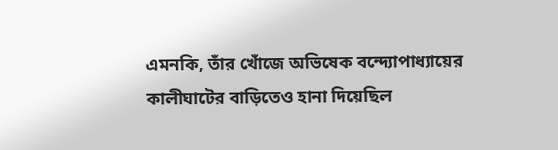এমনকি, তাঁর খোঁজে অভিষেক বন্দ্যোপাধ্যায়ের কালীঘাটের বাড়িতেও হানা দিয়েছিল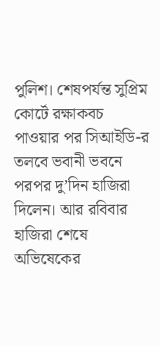পুলিশ। শেষপর্যন্ত সুপ্রিম কোর্টে রক্ষাকবচ পাওয়ার পর সিআইডি-র তলবে ভবানী ভবনে পরপর দু’দিন হাজিরা দিলেন। আর রবিবার হাজিরা শেষে অভিষেকের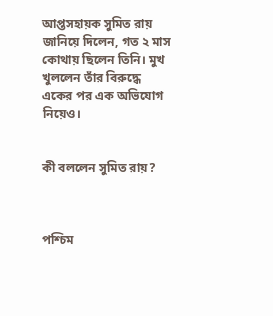আপ্তসহায়ক সুমিত রায় জানিয়ে দিলেন, গত ২ মাস কোথায় ছিলেন তিনি। মুখ খুললেন তাঁর বিরুদ্ধে একের পর এক অভিযোগ নিয়েও।


কী বললেন সুমিত রায়?



পশ্চিম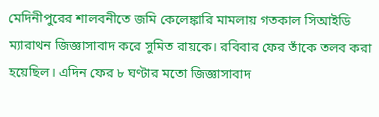মেদিনীপুরের শালবনীতে জমি কেলেঙ্কারি মামলায় গতকাল সিআইডি ম্যারাথন জিজ্ঞাসাবাদ করে সুমিত রায়কে। রবিবার ফের তাঁকে তলব করা হয়েছিল। এদিন ফের ৮ ঘণ্টার মতো জিজ্ঞাসাবাদ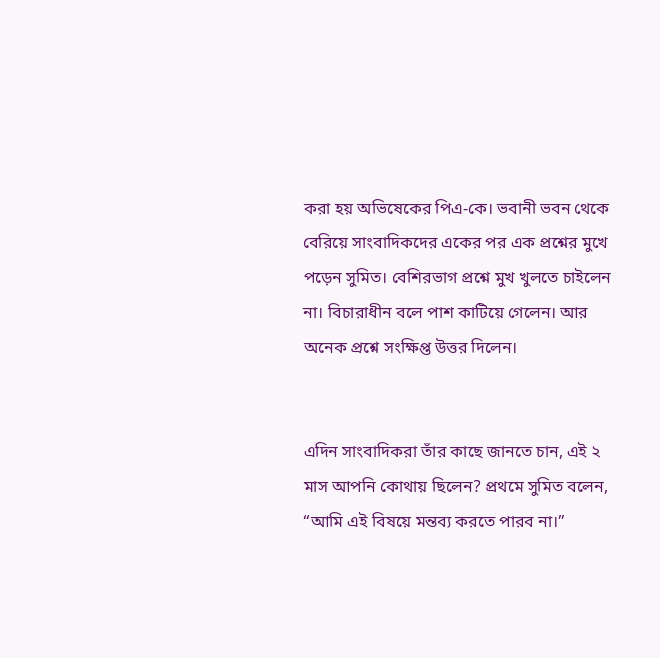করা হয় অভিষেকের পিএ-কে। ভবানী ভবন থেকে বেরিয়ে সাংবাদিকদের একের পর এক প্রশ্নের মুখে পড়েন সুমিত। বেশিরভাগ প্রশ্নে মুখ খুলতে চাইলেন না। বিচারাধীন বলে পাশ কাটিয়ে গেলেন। আর অনেক প্রশ্নে সংক্ষিপ্ত উত্তর দিলেন।


এদিন সাংবাদিকরা তাঁর কাছে জানতে চান, এই ২ মাস আপনি কোথায় ছিলেন? প্রথমে সুমিত বলেন, “আমি এই বিষয়ে মন্তব্য করতে পারব না।”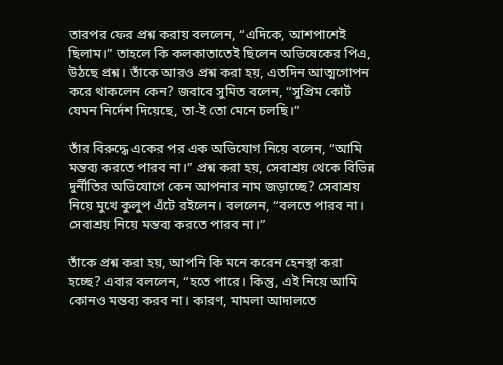তারপর ফের প্রশ্ন করায় বললেন, “এদিকে, আশপাশেই ছিলাম।” তাহলে কি কলকাতাতেই ছিলেন অভিষেকের পিএ, উঠছে প্রশ্ন। তাঁকে আরও প্রশ্ন করা হয়, এতদিন আত্মগোপন করে থাকলেন কেন? জবাবে সুমিত বলেন, “সুপ্রিম কোর্ট যেমন নির্দেশ দিয়েছে, তা-ই তো মেনে চলছি।”

তাঁর বিরুদ্ধে একের পর এক অভিযোগ নিয়ে বলেন, “আমি মন্তব্য করতে পারব না।” প্রশ্ন করা হয়, সেবাশ্রয় থেকে বিভিন্ন দুর্নীতির অভিযোগে কেন আপনার নাম জড়াচ্ছে? সেবাশ্রয় নিয়ে মুখে কুলুপ এঁটে রইলেন। বললেন, “বলতে পারব না। সেবাশ্রয় নিয়ে মন্তব্য করতে পারব না।”

তাঁকে প্রশ্ন করা হয়, আপনি কি মনে করেন হেনস্থা করা হচ্ছে? এবার বললেন, “হতে পারে। কিন্তু, এই নিয়ে আমি কোনও মন্তব্য করব না। কারণ, মামলা আদালতে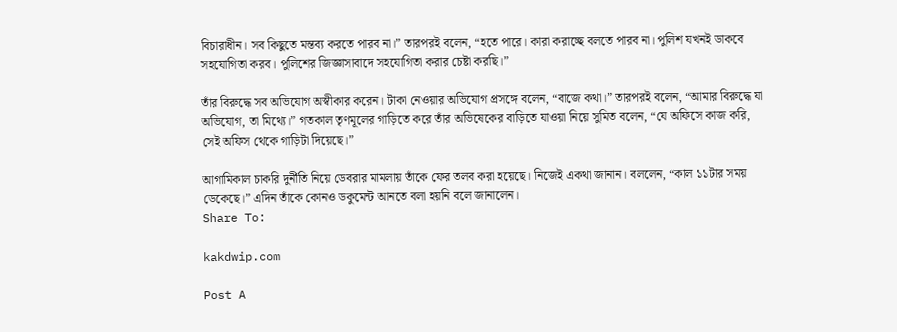বিচারাধীন। সব কিছুতে মন্তব্য করতে পারব না।” তারপরই বলেন, “হতে পারে। কারা করাচ্ছে বলতে পারব না। পুলিশ যখনই ডাকবে সহযোগিতা করব। পুলিশের জিজ্ঞাসাবাদে সহযোগিতা করার চেষ্টা করছি।”

তাঁর বিরুদ্ধে সব অভিযোগ অস্বীকার করেন। টাকা নেওয়ার অভিযোগ প্রসঙ্গে বলেন, “বাজে কথা।” তারপরই বলেন, “আমার বিরুদ্ধে যা অভিযোগ, তা মিথ্যে।” গতকাল তৃণমূলের গাড়িতে করে তাঁর অভিষেকের বাড়িতে যাওয়া নিয়ে সুমিত বলেন, “যে অফিসে কাজ করি, সেই অফিস থেকে গাড়িটা দিয়েছে।”

আগামিকাল চাকরি দুর্নীতি নিয়ে ডেবরার মামলায় তাঁকে ফের তলব করা হয়েছে। নিজেই একথা জানান। বললেন, “কাল ১১টার সময় ডেকেছে।” এদিন তাঁকে কোনও ডকুমেন্ট আনতে বলা হয়নি বলে জানালেন।
Share To:

kakdwip.com

Post A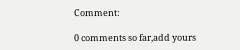Comment:

0 comments so far,add yours